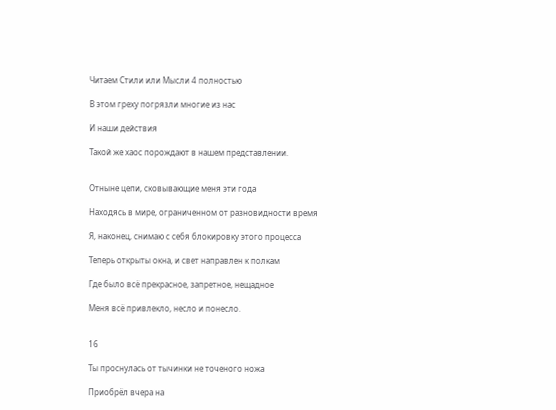Читаем Стили или Мысли 4 полностью

В этом греху погрязли многие из нас

И наши действия

Такой же хаос порождают в нашем представлении.


Отныне цепи, сковывающие меня эти года

Находясь в мире, ограниченном от разновидности время

Я, наконец, снимаю с себя блокировку этого процесса

Теперь открыты окна, и свет направлен к полкам

Где было всё прекрасное, запретное, нещадное

Меня всё привлекло, несло и понесло.


16

Ты проснулась от тычинки не точеного ножа

Приобрёл вчера на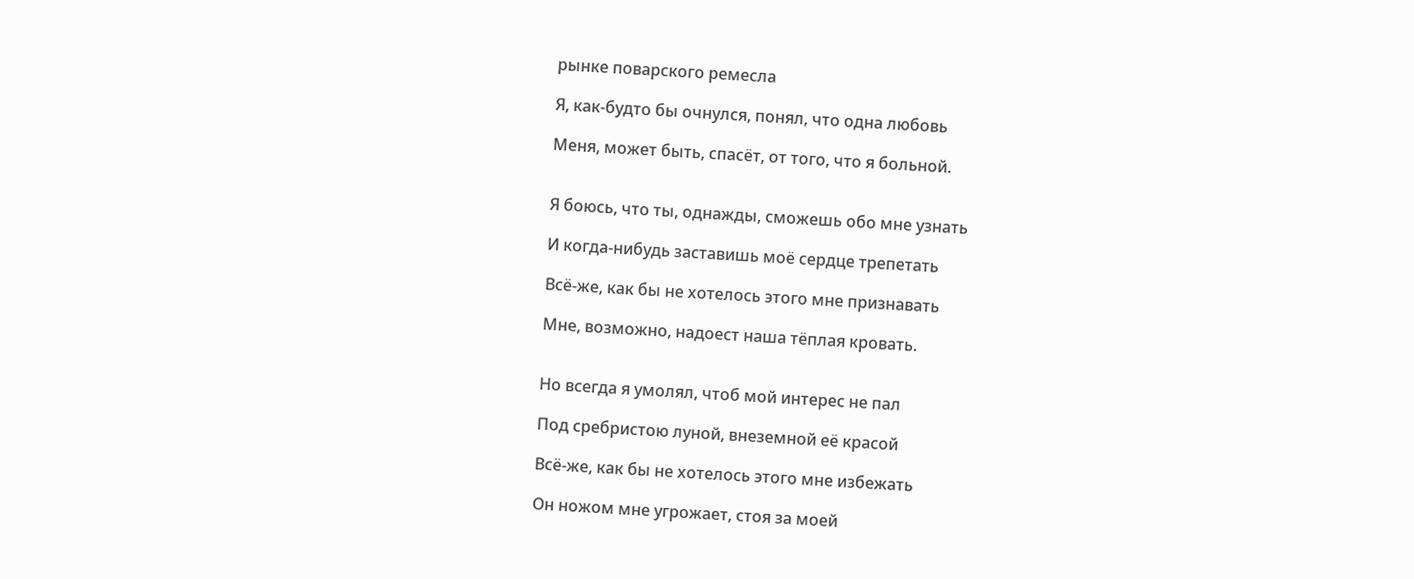рынке поварского ремесла

Я, как-будто бы очнулся, понял, что одна любовь

Меня, может быть, спасёт, от того, что я больной.


Я боюсь, что ты, однажды, сможешь обо мне узнать

И когда-нибудь заставишь моё сердце трепетать

Всё-же, как бы не хотелось этого мне признавать

Мне, возможно, надоест наша тёплая кровать.


Но всегда я умолял, чтоб мой интерес не пал

Под сребристою луной, внеземной её красой

Всё-же, как бы не хотелось этого мне избежать

Он ножом мне угрожает, стоя за моей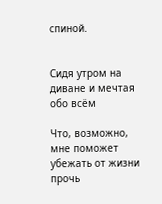спиной.


Сидя утром на диване и мечтая обо всём

Что, возможно, мне поможет убежать от жизни прочь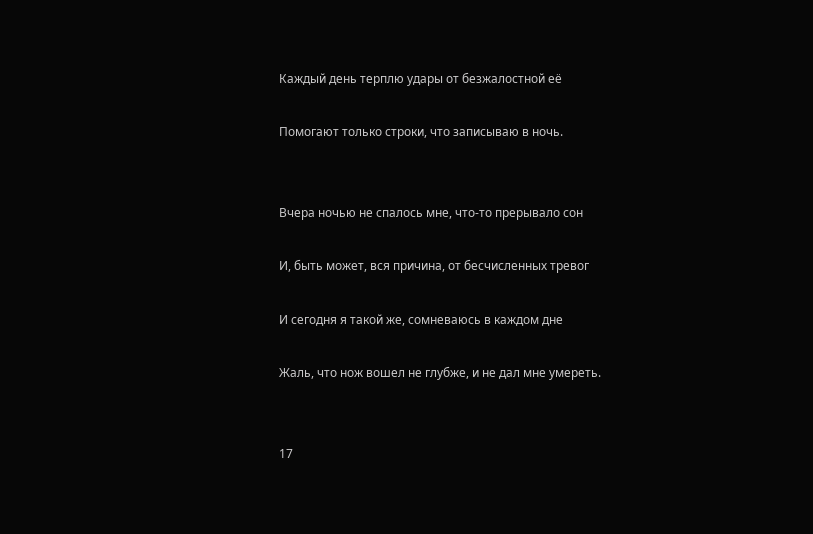Каждый день терплю удары от безжалостной её

Помогают только строки, что записываю в ночь.


Вчера ночью не спалось мне, что-то прерывало сон

И, быть может, вся причина, от бесчисленных тревог

И сегодня я такой же, сомневаюсь в каждом дне

Жаль, что нож вошел не глубже, и не дал мне умереть.


17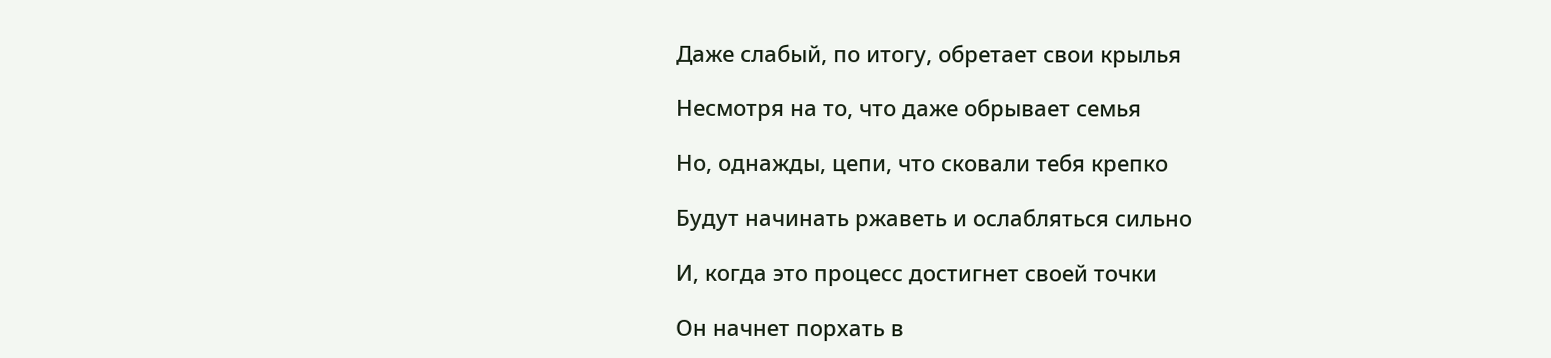Даже слабый, по итогу, обретает свои крылья

Несмотря на то, что даже обрывает семья

Но, однажды, цепи, что сковали тебя крепко

Будут начинать ржаветь и ослабляться сильно

И, когда это процесс достигнет своей точки

Он начнет порхать в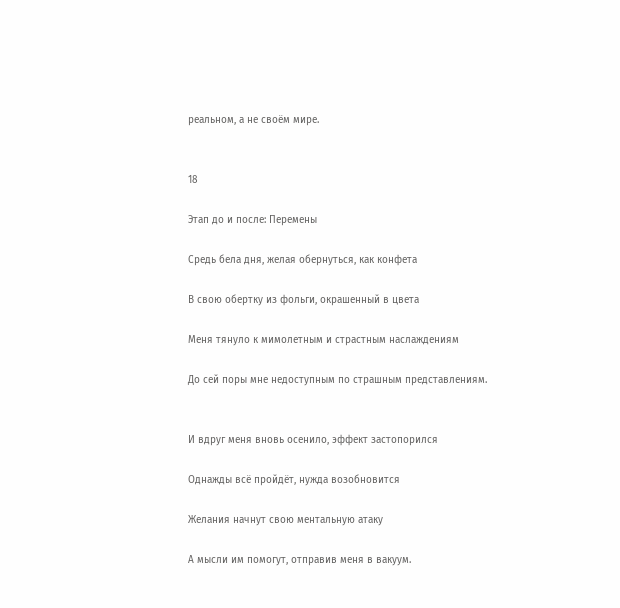реальном, а не своём мире.


18

Этап до и после: Перемены

Средь бела дня, желая обернуться, как конфета

В свою обертку из фольги, окрашенный в цвета

Меня тянуло к мимолетным и страстным наслаждениям

До сей поры мне недоступным по страшным представлениям.


И вдруг меня вновь осенило, эффект застопорился

Однажды всё пройдёт, нужда возобновится

Желания начнут свою ментальную атаку

А мысли им помогут, отправив меня в вакуум.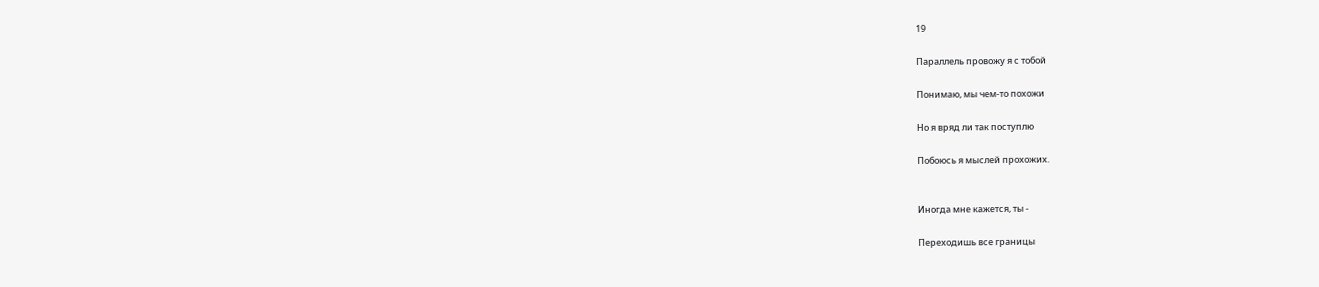19

Параллель провожу я с тобой

Понимаю, мы чем-то похожи

Но я вряд ли так поступлю

Побоюсь я мыслей прохожих.


Иногда мне кажется, ты -

Переходишь все границы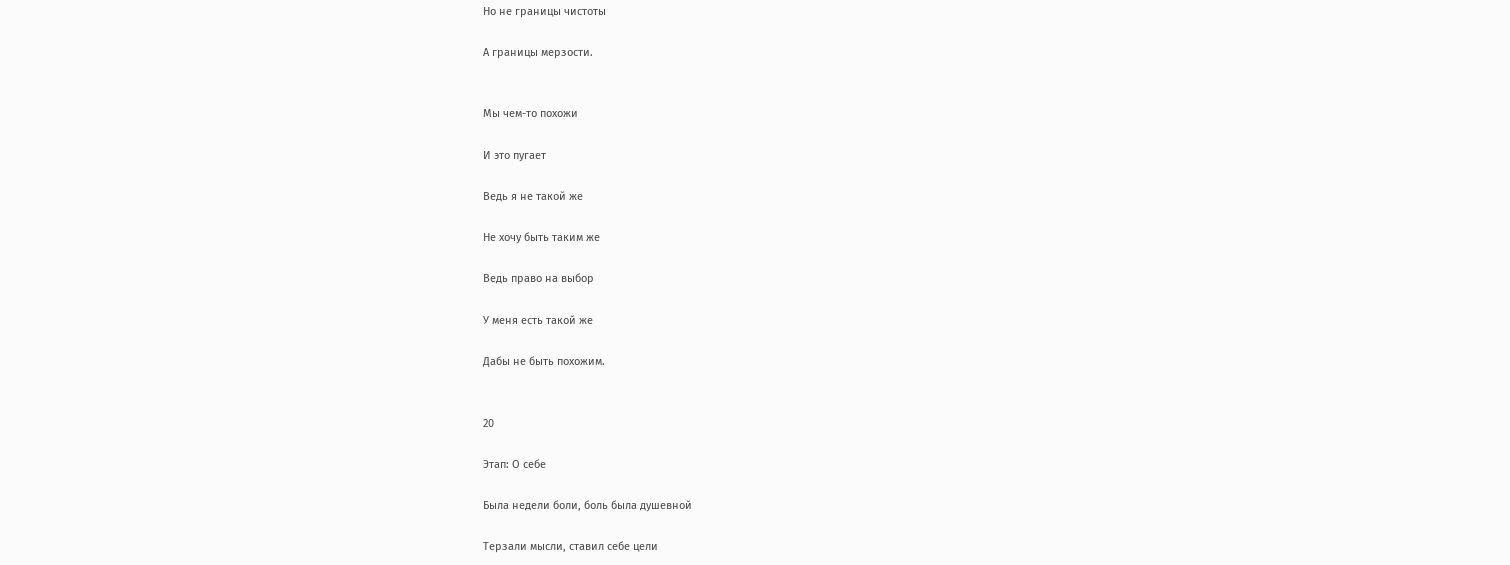Но не границы чистоты

А границы мерзости.


Мы чем-то похожи

И это пугает

Ведь я не такой же

Не хочу быть таким же

Ведь право на выбор

У меня есть такой же

Дабы не быть похожим.


20

Этап: О себе

Была недели боли, боль была душевной

Терзали мысли, ставил себе цели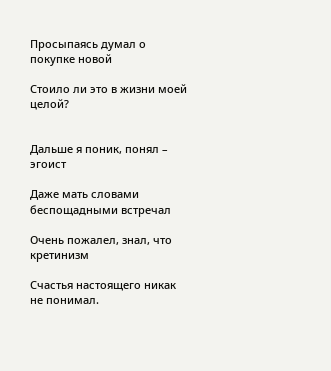Просыпаясь думал о покупке новой

Стоило ли это в жизни моей целой?


Дальше я поник, понял – эгоист

Даже мать словами беспощадными встречал

Очень пожалел, знал, что кретинизм

Счастья настоящего никак не понимал.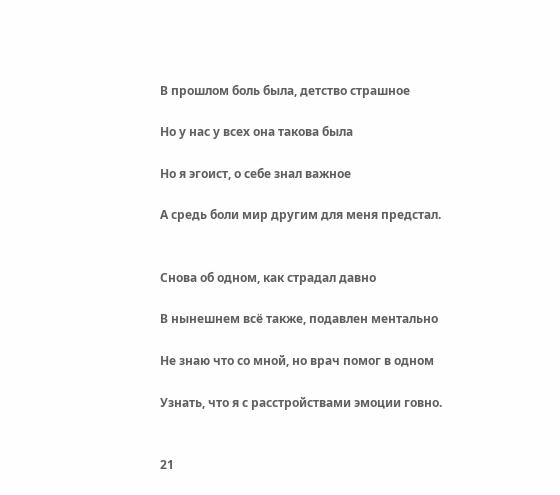В прошлом боль была, детство страшное

Но у нас у всех она такова была

Но я эгоист, о себе знал важное

А средь боли мир другим для меня предстал.


Снова об одном, как страдал давно

В нынешнем всё также, подавлен ментально

Не знаю что со мной, но врач помог в одном

Узнать, что я с расстройствами эмоции говно.


21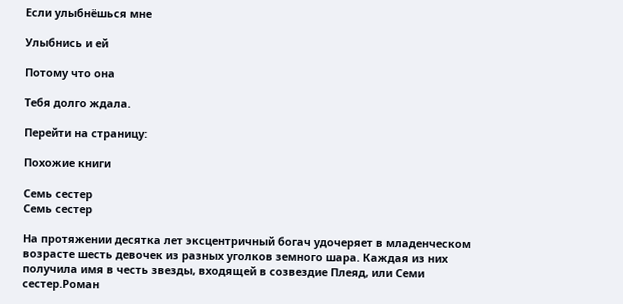Если улыбнёшься мне

Улыбнись и ей

Потому что она

Тебя долго ждала.

Перейти на страницу:

Похожие книги

Семь сестер
Семь сестер

На протяжении десятка лет эксцентричный богач удочеряет в младенческом возрасте шесть девочек из разных уголков земного шара. Каждая из них получила имя в честь звезды, входящей в созвездие Плеяд, или Семи сестер.Роман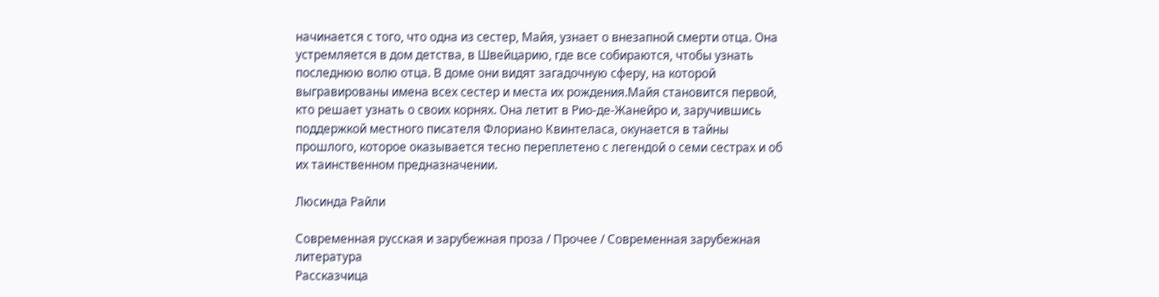начинается с того, что одна из сестер, Майя, узнает о внезапной смерти отца. Она устремляется в дом детства, в Швейцарию, где все собираются, чтобы узнать последнюю волю отца. В доме они видят загадочную сферу, на которой выгравированы имена всех сестер и места их рождения.Майя становится первой, кто решает узнать о своих корнях. Она летит в Рио-де-Жанейро и, заручившись поддержкой местного писателя Флориано Квинтеласа, окунается в тайны прошлого, которое оказывается тесно переплетено с легендой о семи сестрах и об их таинственном предназначении.

Люсинда Райли

Современная русская и зарубежная проза / Прочее / Современная зарубежная литература
Рассказчица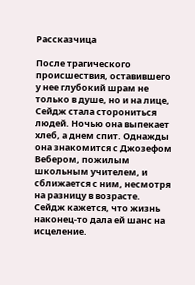Рассказчица

После трагического происшествия, оставившего у нее глубокий шрам не только в душе, но и на лице, Сейдж стала сторониться людей. Ночью она выпекает хлеб, а днем спит. Однажды она знакомится с Джозефом Вебером, пожилым школьным учителем, и сближается с ним, несмотря на разницу в возрасте. Сейдж кажется, что жизнь наконец-то дала ей шанс на исцеление.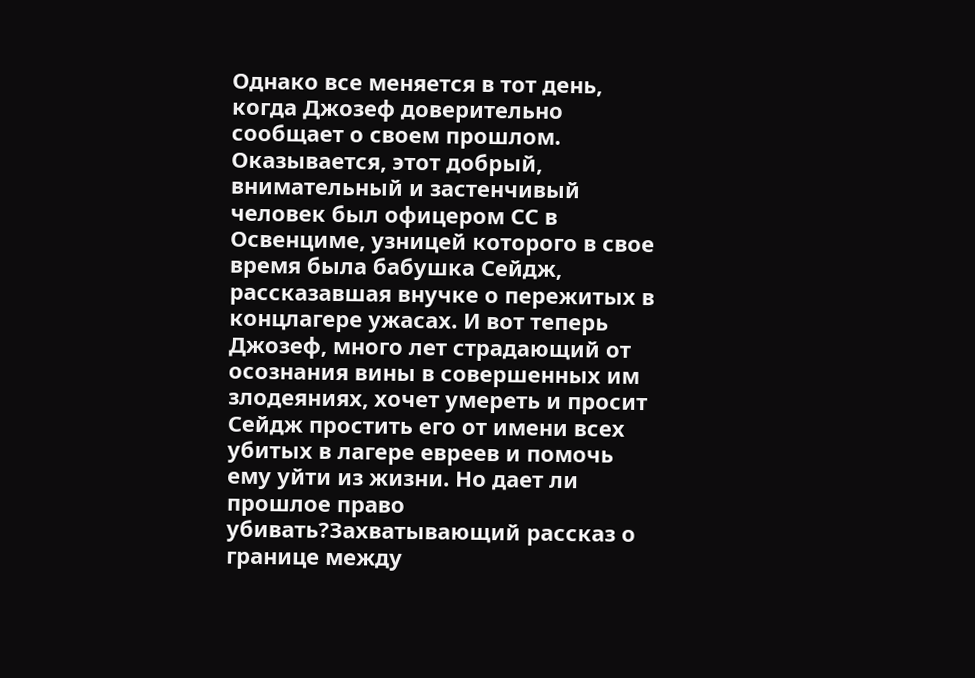Однако все меняется в тот день, когда Джозеф доверительно сообщает о своем прошлом. Оказывается, этот добрый, внимательный и застенчивый человек был офицером СС в Освенциме, узницей которого в свое время была бабушка Сейдж, рассказавшая внучке о пережитых в концлагере ужасах. И вот теперь Джозеф, много лет страдающий от осознания вины в совершенных им злодеяниях, хочет умереть и просит Сейдж простить его от имени всех убитых в лагере евреев и помочь ему уйти из жизни. Но дает ли прошлое право убивать?Захватывающий рассказ о границе между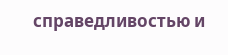справедливостью и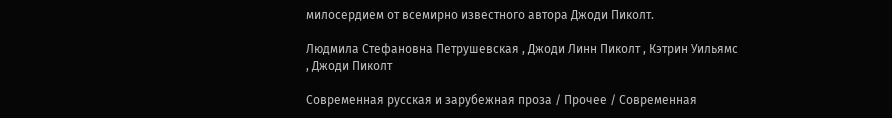милосердием от всемирно известного автора Джоди Пиколт.

Людмила Стефановна Петрушевская , Джоди Линн Пиколт , Кэтрин Уильямс , Джоди Пиколт

Современная русская и зарубежная проза / Прочее / Современная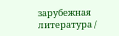зарубежная литература /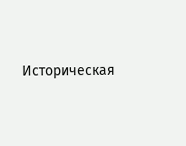Историческая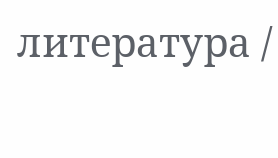литература /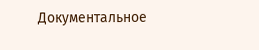Документальное